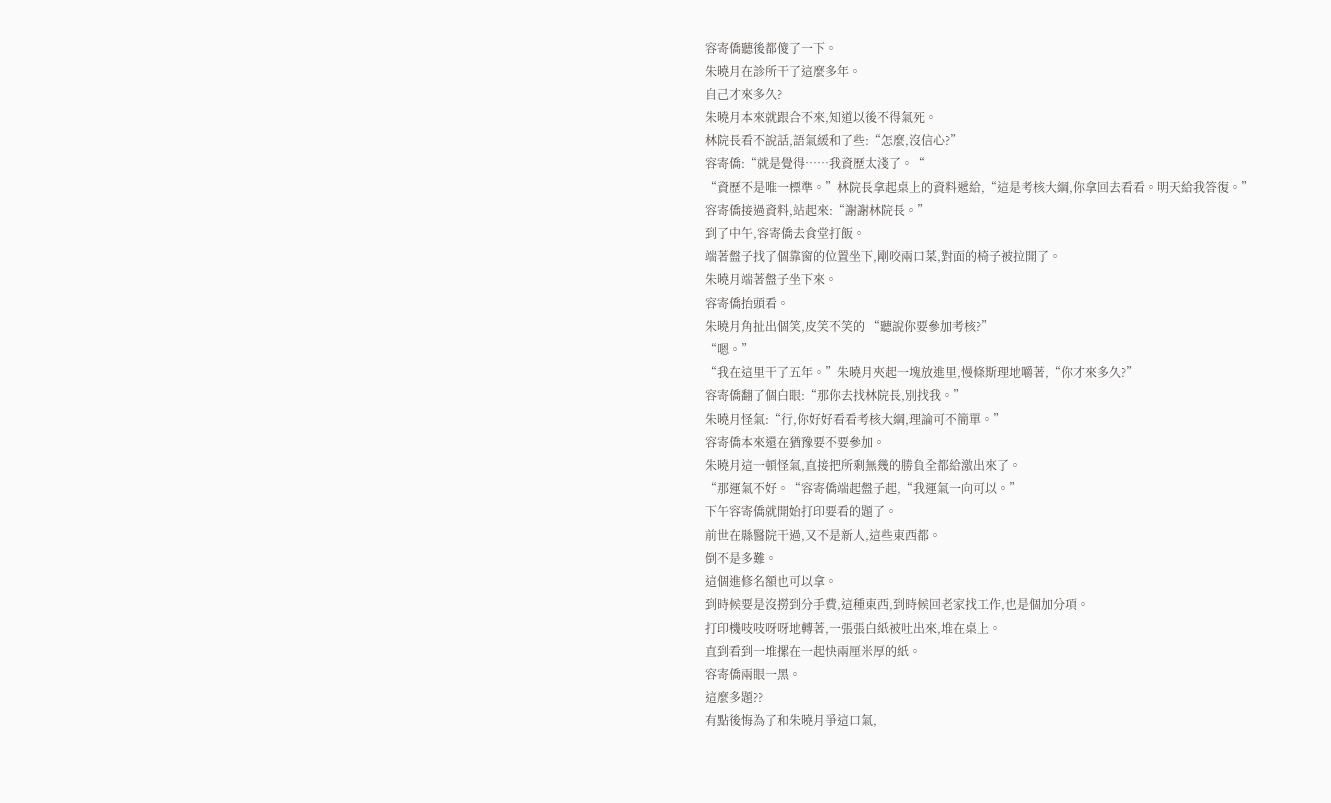容寄僑聽後都傻了一下。
朱曉月在診所干了這麼多年。
自己才來多久?
朱曉月本來就跟合不來,知道以後不得氣死。
林院長看不說話,語氣緩和了些:“怎麼,沒信心?”
容寄僑:“就是覺得……我資歷太淺了。“
“資歷不是唯一標準。”林院長拿起桌上的資料遞給,“這是考核大綱,你拿回去看看。明天給我答復。”
容寄僑接過資料,站起來:“謝謝林院長。”
到了中午,容寄僑去食堂打飯。
端著盤子找了個靠窗的位置坐下,剛咬兩口菜,對面的椅子被拉開了。
朱曉月端著盤子坐下來。
容寄僑抬頭看。
朱曉月角扯出個笑,皮笑不笑的 “聽說你要參加考核?”
“嗯。”
“我在這里干了五年。”朱曉月夾起一塊放進里,慢條斯理地嚼著,“你才來多久?”
容寄僑翻了個白眼:“那你去找林院長,別找我。”
朱曉月怪氣:“行,你好好看看考核大綱,理論可不簡單。”
容寄僑本來還在猶豫要不要參加。
朱曉月這一頓怪氣,直接把所剩無幾的勝負全都給激出來了。
“那運氣不好。“容寄僑端起盤子起,“我運氣一向可以。”
下午容寄僑就開始打印要看的題了。
前世在縣醫院干過,又不是新人,這些東西都。
倒不是多難。
這個進修名額也可以拿。
到時候要是沒撈到分手費,這種東西,到時候回老家找工作,也是個加分項。
打印機吱吱呀呀地轉著,一張張白紙被吐出來,堆在桌上。
直到看到一堆摞在一起快兩厘米厚的紙。
容寄僑兩眼一黑。
這麼多題??
有點後悔為了和朱曉月爭這口氣,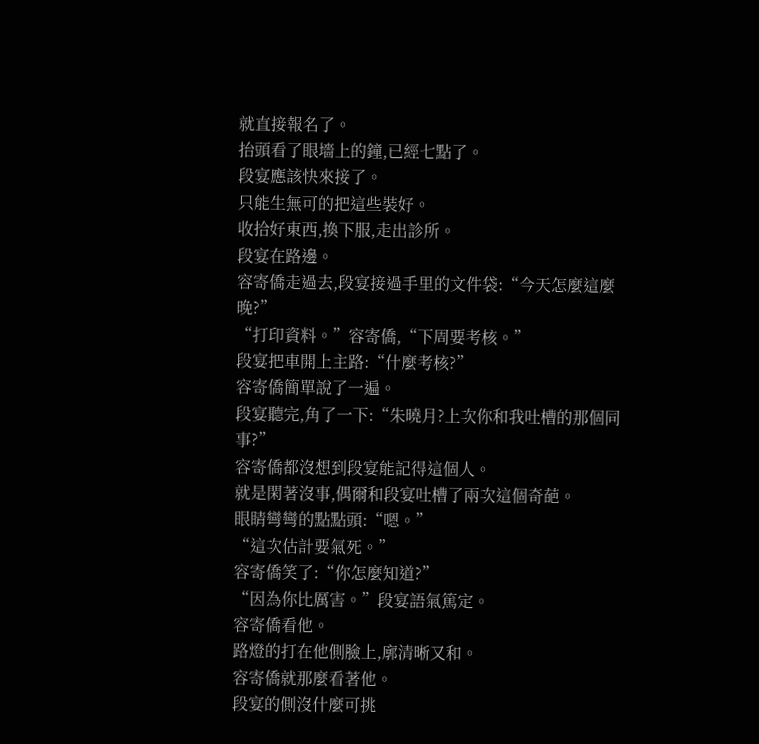就直接報名了。
抬頭看了眼墻上的鐘,已經七點了。
段宴應該快來接了。
只能生無可的把這些裝好。
收拾好東西,換下服,走出診所。
段宴在路邊。
容寄僑走過去,段宴接過手里的文件袋:“今天怎麼這麼晚?”
“打印資料。”容寄僑,“下周要考核。”
段宴把車開上主路:“什麼考核?”
容寄僑簡單說了一遍。
段宴聽完,角了一下:“朱曉月?上次你和我吐槽的那個同事?”
容寄僑都沒想到段宴能記得這個人。
就是閑著沒事,偶爾和段宴吐槽了兩次這個奇葩。
眼睛彎彎的點點頭:“嗯。”
“這次估計要氣死。”
容寄僑笑了:“你怎麼知道?”
“因為你比厲害。”段宴語氣篤定。
容寄僑看他。
路燈的打在他側臉上,廓清晰又和。
容寄僑就那麼看著他。
段宴的側沒什麼可挑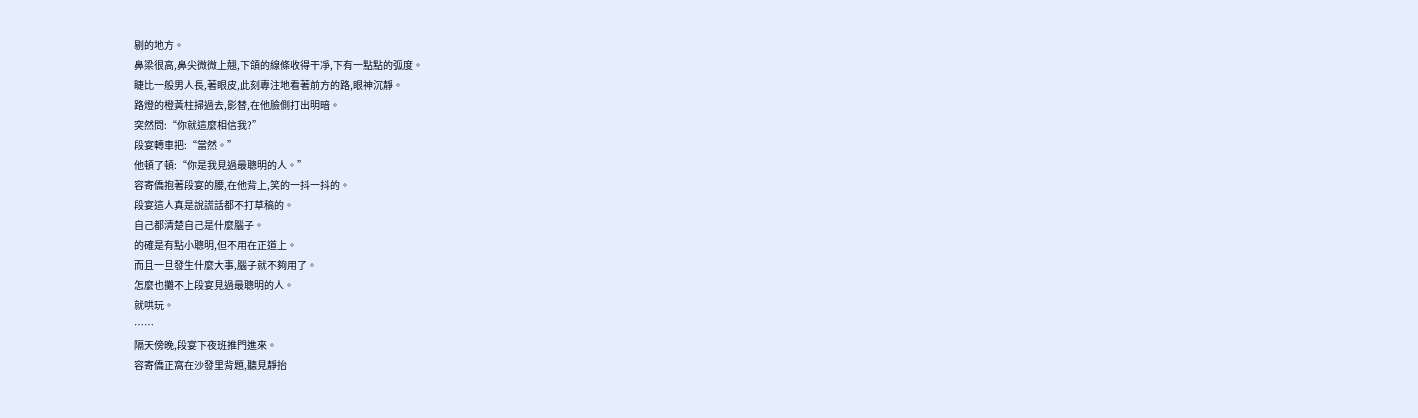剔的地方。
鼻梁很高,鼻尖微微上翹,下頜的線條收得干凈,下有一點點的弧度。
睫比一般男人長,著眼皮,此刻專注地看著前方的路,眼神沉靜。
路燈的橙黃柱掃過去,影替,在他臉側打出明暗。
突然問:“你就這麼相信我?”
段宴轉車把:“當然。”
他頓了頓:“你是我見過最聰明的人。”
容寄僑抱著段宴的腰,在他背上,笑的一抖一抖的。
段宴這人真是說謊話都不打草稿的。
自己都清楚自己是什麼腦子。
的確是有點小聰明,但不用在正道上。
而且一旦發生什麼大事,腦子就不夠用了。
怎麼也攤不上段宴見過最聰明的人。
就哄玩。
……
隔天傍晚,段宴下夜班推門進來。
容寄僑正窩在沙發里背題,聽見靜抬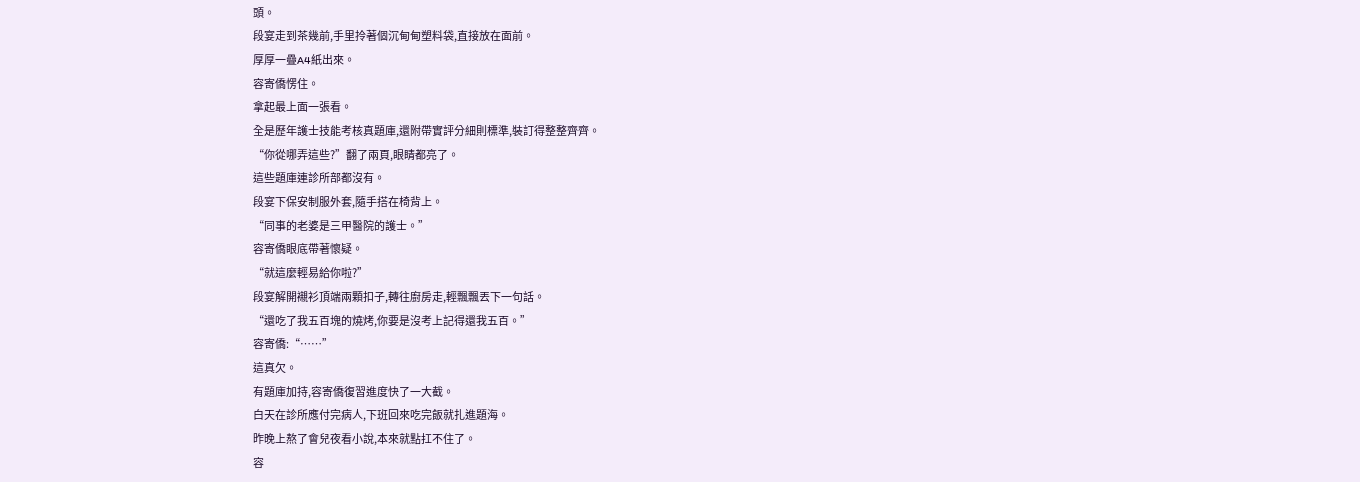頭。
段宴走到茶幾前,手里拎著個沉甸甸塑料袋,直接放在面前。
厚厚一疊A4紙出來。
容寄僑愣住。
拿起最上面一張看。
全是歷年護士技能考核真題庫,還附帶實評分細則標準,裝訂得整整齊齊。
“你從哪弄這些?”翻了兩頁,眼睛都亮了。
這些題庫連診所部都沒有。
段宴下保安制服外套,隨手搭在椅背上。
“同事的老婆是三甲醫院的護士。”
容寄僑眼底帶著懷疑。
“就這麼輕易給你啦?”
段宴解開襯衫頂端兩顆扣子,轉往廚房走,輕飄飄丟下一句話。
“還吃了我五百塊的燒烤,你要是沒考上記得還我五百。”
容寄僑:“……”
這真欠。
有題庫加持,容寄僑復習進度快了一大截。
白天在診所應付完病人,下班回來吃完飯就扎進題海。
昨晚上熬了會兒夜看小說,本來就點扛不住了。
容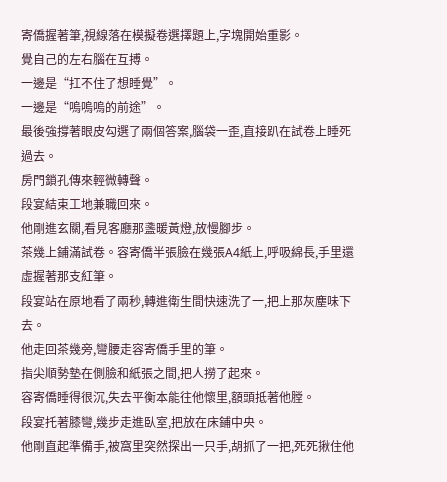寄僑握著筆,視線落在模擬卷選擇題上,字塊開始重影。
覺自己的左右腦在互搏。
一邊是“扛不住了想睡覺”。
一邊是“嗚嗚嗚的前途”。
最後強撐著眼皮勾選了兩個答案,腦袋一歪,直接趴在試卷上睡死過去。
房門鎖孔傳來輕微轉聲。
段宴結束工地兼職回來。
他剛進玄關,看見客廳那盞暖黃燈,放慢腳步。
茶幾上鋪滿試卷。容寄僑半張臉在幾張A4紙上,呼吸綿長,手里還虛握著那支紅筆。
段宴站在原地看了兩秒,轉進衛生間快速洗了一,把上那灰塵味下去。
他走回茶幾旁,彎腰走容寄僑手里的筆。
指尖順勢墊在側臉和紙張之間,把人撈了起來。
容寄僑睡得很沉,失去平衡本能往他懷里,額頭抵著他膛。
段宴托著膝彎,幾步走進臥室,把放在床鋪中央。
他剛直起準備手,被窩里突然探出一只手,胡抓了一把,死死揪住他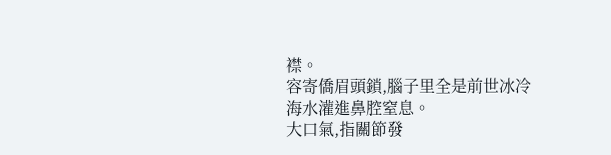襟。
容寄僑眉頭鎖,腦子里全是前世冰冷海水灌進鼻腔窒息。
大口氣,指關節發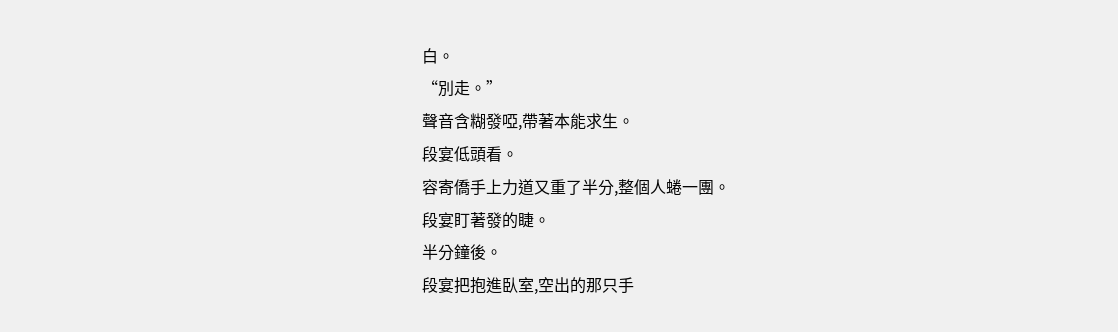白。
“別走。”
聲音含糊發啞,帶著本能求生。
段宴低頭看。
容寄僑手上力道又重了半分,整個人蜷一團。
段宴盯著發的睫。
半分鐘後。
段宴把抱進臥室,空出的那只手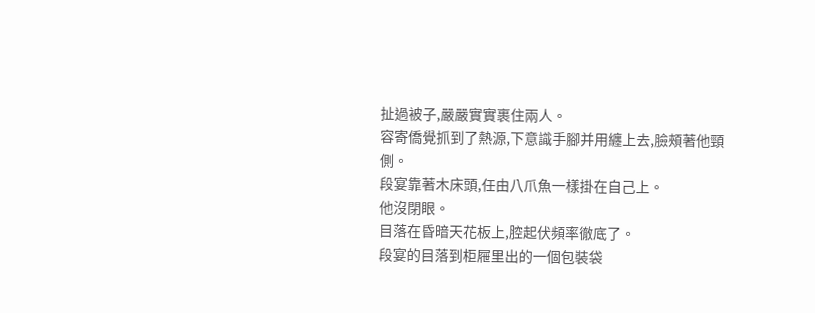扯過被子,嚴嚴實實裹住兩人。
容寄僑覺抓到了熱源,下意識手腳并用纏上去,臉頰著他頸側。
段宴靠著木床頭,任由八爪魚一樣掛在自己上。
他沒閉眼。
目落在昏暗天花板上,腔起伏頻率徹底了。
段宴的目落到柜屜里出的一個包裝袋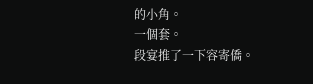的小角。
一個套。
段宴推了一下容寄僑。